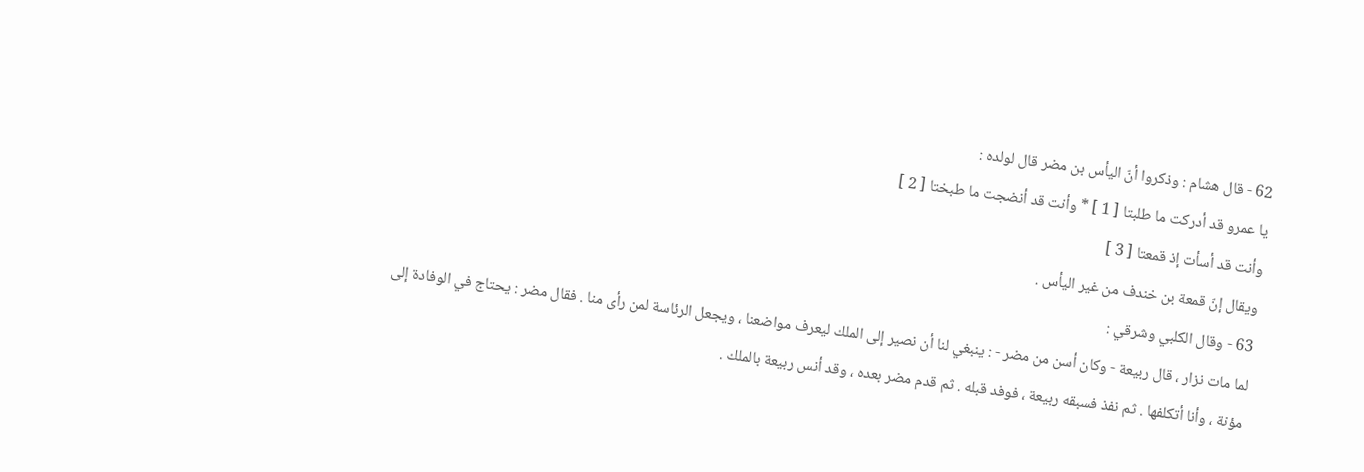62 - قال هشام : وذكروا أنّ اليأس بن مضر قال لولده :
يا عمرو قد أدركت ما طلبتا [ 1 ] * وأنت قد أنضجت ما طبختا [ 2 ]
وأنت قد أسأت إذ قمعتا [ 3 ]
ويقال إنّ قمعة بن خندف من غير اليأس .
63 - وقال الكلبي وشرقي :
لما مات نزار ، قال ربيعة - وكان أسن من مضر - : ينبغي لنا أن نصير إلى الملك ليعرف مواضعنا ، ويجعل الرئاسة لمن رأى منا . فقال مضر : يحتاج في الوفادة إلى مؤنة ، وأنا أتكلفها . ثم نفذ فسبقه ربيعة ، فوفد قبله . ثم قدم مضر بعده ، وقد أنس ربيعة بالملك .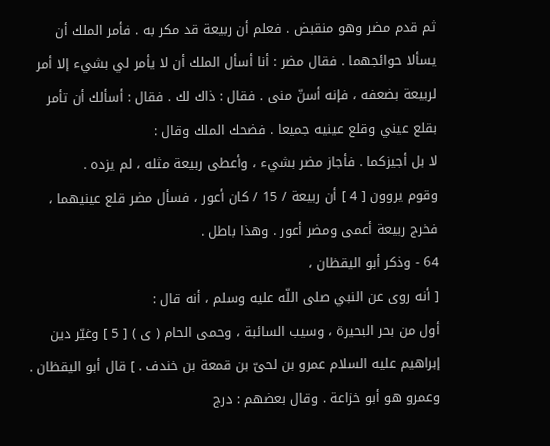ثم قدم مضر وهو منقبض . فعلم أن ربيعة قد مكر به . فأمر الملك أن يسألا حوائجهما . فقال مضر : أنا أسأل الملك أن لا يأمر لي بشيء إلا أمر لربيعة بضعفه ، فإنه أسنّ منى . فقال : ذاك لك . فقال : أسألك أن تأمر بقلع عيني وقلع عينيه جميعا . فضحك الملك وقال :
لا بل أجيزكما . فأجاز مضر بشيء ، وأعطى ربيعة مثله ، لم يزده .
وقوم يروون [ 4 ] أن ربيعة / 15 / كان أعور ، فسأل مضر قلع عينيهما ، فخرج ربيعة أعمى ومضر أعور . وهذا باطل .
64 - وذكر أبو اليقظان ،
[ أنه روى عن النبي صلى اللّه عليه وسلم ، أنه قال :
أول من بحر البحيرة ، وسيب السائبة ، وحمى الحام ( ى ) [ 5 ] وغيّر دين إبراهيم عليه السلام عمرو بن لحىّ بن قمعة بن خندف . ] قال أبو اليقظان . وعمرو هو أبو خزاعة . وقال بعضهم : درج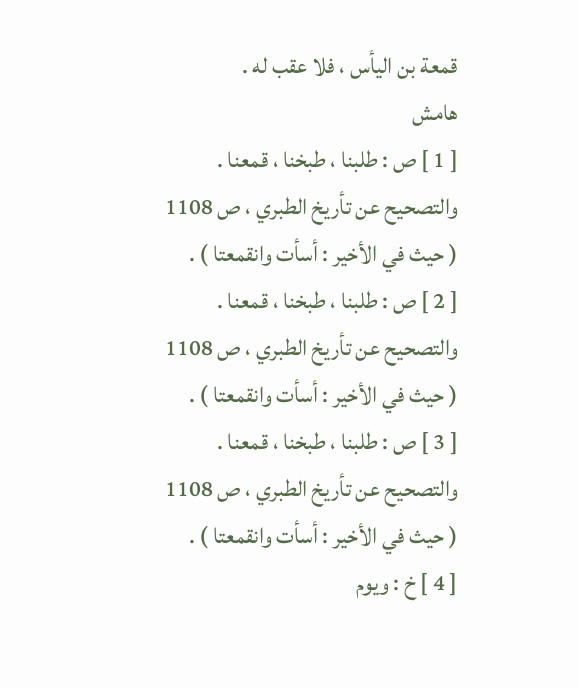قمعة بن اليأس ، فلا عقب له .
هامش
[ 1 ] ص : طلبنا ، طبخنا ، قمعنا . والتصحيح عن تأريخ الطبري ، ص 1108 ( حيث في الأخير : أسأت وانقمعتا ) .
[ 2 ] ص : طلبنا ، طبخنا ، قمعنا . والتصحيح عن تأريخ الطبري ، ص 1108 ( حيث في الأخير : أسأت وانقمعتا ) .
[ 3 ] ص : طلبنا ، طبخنا ، قمعنا . والتصحيح عن تأريخ الطبري ، ص 1108 ( حيث في الأخير : أسأت وانقمعتا ) .
[ 4 ] خ : ويوم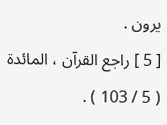يرون .
[ 5 ] راجع القرآن ، المائدة ( 5 / 103 ) .